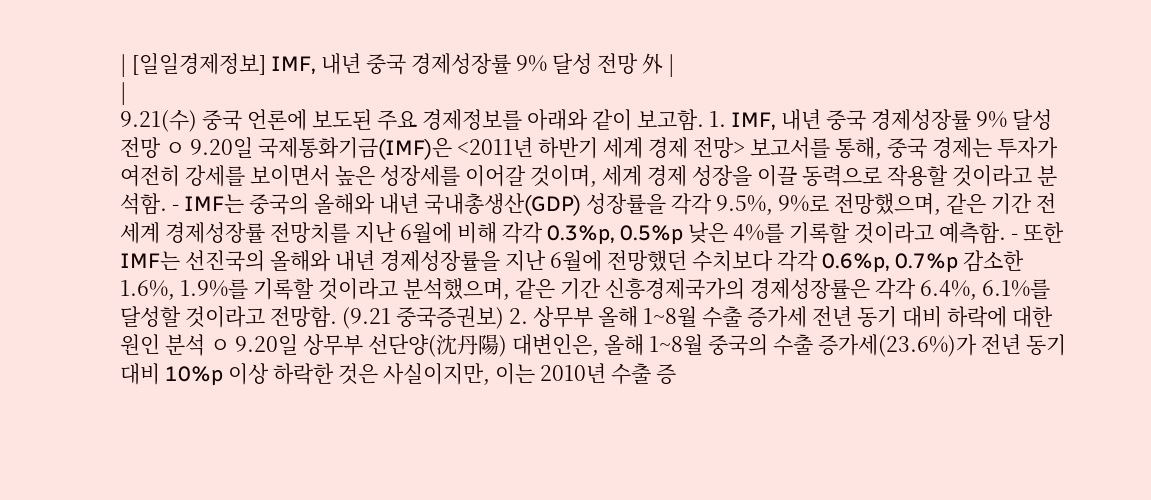| [일일경제정보] IMF, 내년 중국 경제성장률 9% 달성 전망 外 |
|
9.21(수) 중국 언론에 보도된 주요 경제정보를 아래와 같이 보고함. 1. IMF, 내년 중국 경제성장률 9% 달성 전망 ㅇ 9.20일 국제통화기금(IMF)은 <2011년 하반기 세계 경제 전망> 보고서를 통해, 중국 경제는 투자가 여전히 강세를 보이면서 높은 성장세를 이어갈 것이며, 세계 경제 성장을 이끌 동력으로 작용할 것이라고 분석함. - IMF는 중국의 올해와 내년 국내총생산(GDP) 성장률을 각각 9.5%, 9%로 전망했으며, 같은 기간 전 세계 경제성장률 전망치를 지난 6월에 비해 각각 0.3%p, 0.5%p 낮은 4%를 기록할 것이라고 예측함. - 또한 IMF는 선진국의 올해와 내년 경제성장률을 지난 6월에 전망했던 수치보다 각각 0.6%p, 0.7%p 감소한 1.6%, 1.9%를 기록할 것이라고 분석했으며, 같은 기간 신흥경제국가의 경제성장률은 각각 6.4%, 6.1%를 달성할 것이라고 전망함. (9.21 중국증권보) 2. 상무부 올해 1~8월 수출 증가세 전년 동기 대비 하락에 대한 원인 분석 ㅇ 9.20일 상무부 선단양(沈丹陽) 대변인은, 올해 1~8월 중국의 수출 증가세(23.6%)가 전년 동기 대비 10%p 이상 하락한 것은 사실이지만, 이는 2010년 수출 증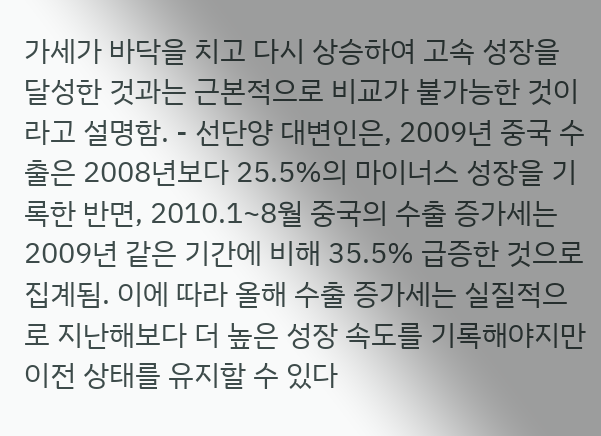가세가 바닥을 치고 다시 상승하여 고속 성장을 달성한 것과는 근본적으로 비교가 불가능한 것이라고 설명함. - 선단양 대변인은, 2009년 중국 수출은 2008년보다 25.5%의 마이너스 성장을 기록한 반면, 2010.1~8월 중국의 수출 증가세는 2009년 같은 기간에 비해 35.5% 급증한 것으로 집계됨. 이에 따라 올해 수출 증가세는 실질적으로 지난해보다 더 높은 성장 속도를 기록해야지만 이전 상태를 유지할 수 있다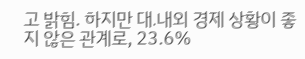고 밝힘. 하지만 대․내외 경제 상황이 좋지 않은 관계로, 23.6%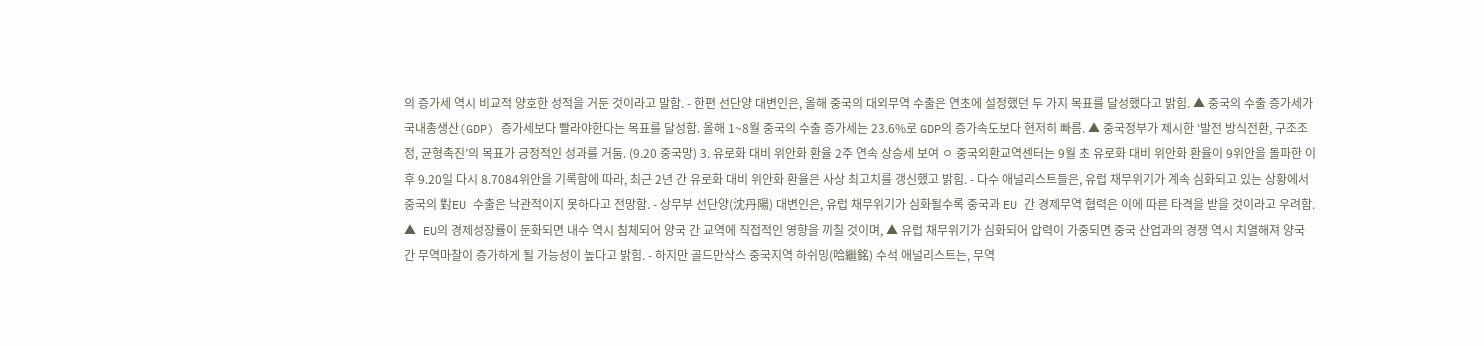의 증가세 역시 비교적 양호한 성적을 거둔 것이라고 말함. - 한편 선단양 대변인은, 올해 중국의 대외무역 수출은 연초에 설정했던 두 가지 목표를 달성했다고 밝힘. ▲ 중국의 수출 증가세가 국내총생산(GDP) 증가세보다 빨라야한다는 목표를 달성함. 올해 1~8월 중국의 수출 증가세는 23.6%로 GDP의 증가속도보다 현저히 빠름. ▲ 중국정부가 제시한 ‘발전 방식전환, 구조조정, 균형촉진’의 목표가 긍정적인 성과를 거둠. (9.20 중국망) 3. 유로화 대비 위안화 환율 2주 연속 상승세 보여 ㅇ 중국외환교역센터는 9월 초 유로화 대비 위안화 환율이 9위안을 돌파한 이후 9.20일 다시 8.7084위안을 기록함에 따라, 최근 2년 간 유로화 대비 위안화 환율은 사상 최고치를 갱신했고 밝힘. - 다수 애널리스트들은, 유럽 채무위기가 계속 심화되고 있는 상황에서 중국의 對EU 수출은 낙관적이지 못하다고 전망함. - 상무부 선단양(沈丹陽) 대변인은, 유럽 채무위기가 심화될수록 중국과 EU 간 경제무역 협력은 이에 따른 타격을 받을 것이라고 우려함. ▲ EU의 경제성장률이 둔화되면 내수 역시 침체되어 양국 간 교역에 직접적인 영향을 끼칠 것이며, ▲ 유럽 채무위기가 심화되어 압력이 가중되면 중국 산업과의 경쟁 역시 치열해져 양국 간 무역마찰이 증가하게 될 가능성이 높다고 밝힘. - 하지만 골드만삭스 중국지역 하쉬밍(哈繼銘) 수석 애널리스트는, 무역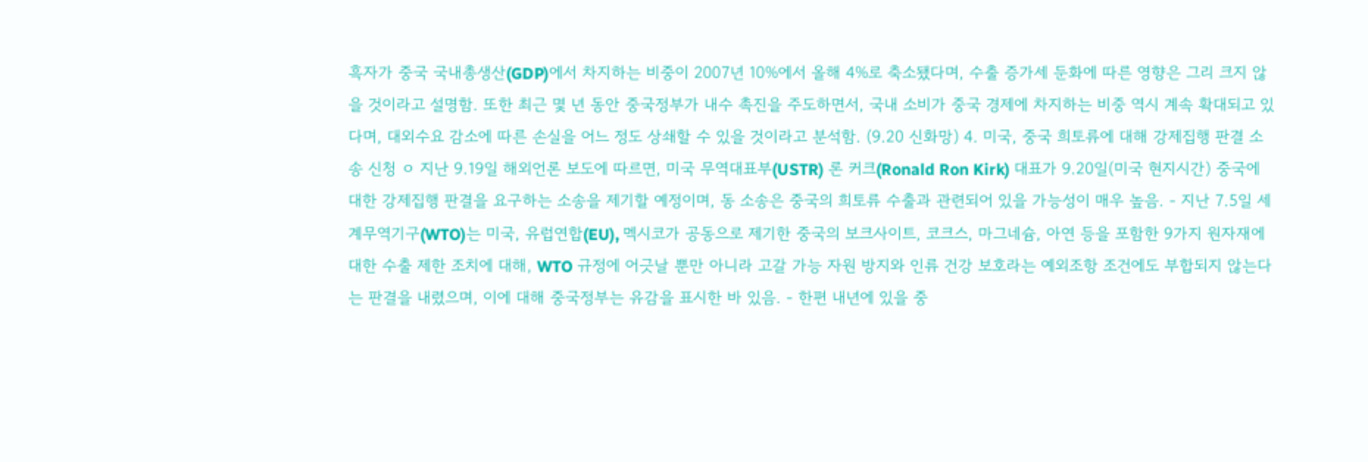흑자가 중국 국내총생산(GDP)에서 차지하는 비중이 2007년 10%에서 올해 4%로 축소됐다며, 수출 증가세 둔화에 따른 영향은 그리 크지 않을 것이라고 설명함. 또한 최근 몇 년 동안 중국정부가 내수 촉진을 주도하면서, 국내 소비가 중국 경제에 차지하는 비중 역시 계속 확대되고 있다며, 대외수요 감소에 따른 손실을 어느 정도 상쇄할 수 있을 것이라고 분석함. (9.20 신화망) 4. 미국, 중국 희토류에 대해 강제집행 판결 소송 신청 ㅇ 지난 9.19일 해외언론 보도에 따르면, 미국 무역대표부(USTR) 론 커크(Ronald Ron Kirk) 대표가 9.20일(미국 현지시간) 중국에 대한 강제집행 판결을 요구하는 소송을 제기할 예정이며, 동 소송은 중국의 희토류 수출과 관련되어 있을 가능성이 매우 높음. - 지난 7.5일 세계무역기구(WTO)는 미국, 유럽연합(EU), 멕시코가 공동으로 제기한 중국의 보크사이트, 코크스, 마그네슘, 아연 등을 포함한 9가지 원자재에 대한 수출 제한 조치에 대해, WTO 규정에 어긋날 뿐만 아니라 고갈 가능 자원 방지와 인류 건강 보호라는 예외조항 조건에도 부합되지 않는다는 판결을 내렸으며, 이에 대해 중국정부는 유감을 표시한 바 있음. - 한편 내년에 있을 중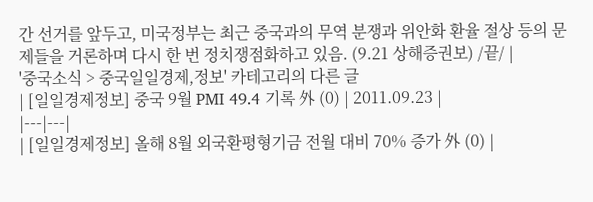간 선거를 앞두고, 미국정부는 최근 중국과의 무역 분쟁과 위안화 환율 절상 등의 문제들을 거론하며 다시 한 번 정치쟁점화하고 있음. (9.21 상해증권보) /끝/ |
'중국소식 > 중국일일경제,정보' 카테고리의 다른 글
| [일일경제정보] 중국 9월 PMI 49.4 기록 外 (0) | 2011.09.23 |
|---|---|
| [일일경제정보] 올해 8월 외국환평형기금 전월 대비 70% 증가 外 (0) |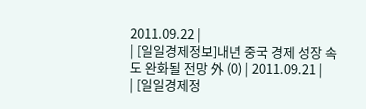2011.09.22 |
| [일일경제정보]내년 중국 경제 성장 속도 완화될 전망 外 (0) | 2011.09.21 |
| [일일경제정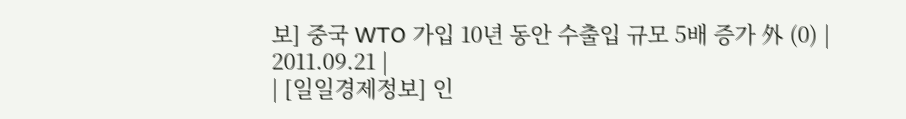보] 중국 WTO 가입 10년 동안 수출입 규모 5배 증가 外 (0) | 2011.09.21 |
| [일일경제정보] 인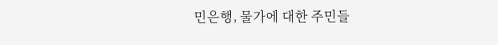민은행, 물가에 대한 주민들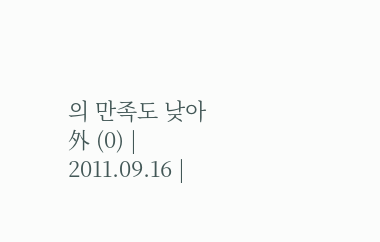의 만족도 낮아 外 (0) | 2011.09.16 |